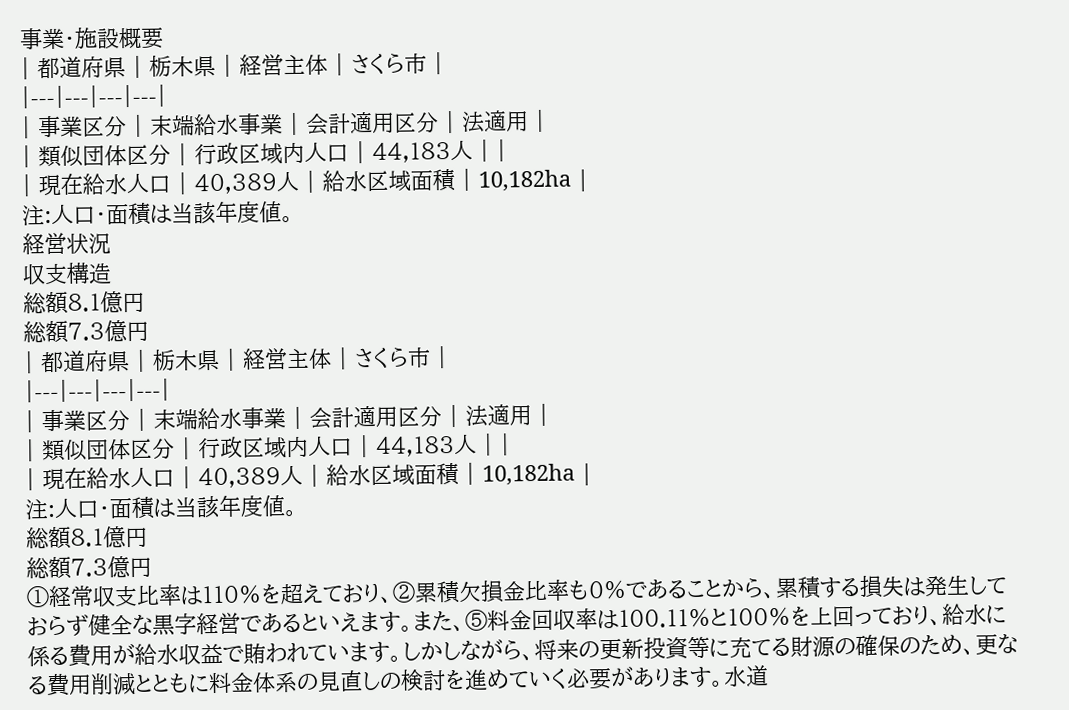事業・施設概要
| 都道府県 | 栃木県 | 経営主体 | さくら市 |
|---|---|---|---|
| 事業区分 | 末端給水事業 | 会計適用区分 | 法適用 |
| 類似団体区分 | 行政区域内人口 | 44,183人 | |
| 現在給水人口 | 40,389人 | 給水区域面積 | 10,182ha |
注:人口・面積は当該年度値。
経営状況
収支構造
総額8.1億円
総額7.3億円
| 都道府県 | 栃木県 | 経営主体 | さくら市 |
|---|---|---|---|
| 事業区分 | 末端給水事業 | 会計適用区分 | 法適用 |
| 類似団体区分 | 行政区域内人口 | 44,183人 | |
| 現在給水人口 | 40,389人 | 給水区域面積 | 10,182ha |
注:人口・面積は当該年度値。
総額8.1億円
総額7.3億円
①経常収支比率は110%を超えており、②累積欠損金比率も0%であることから、累積する損失は発生しておらず健全な黒字経営であるといえます。また、⑤料金回収率は100.11%と100%を上回っており、給水に係る費用が給水収益で賄われています。しかしながら、将来の更新投資等に充てる財源の確保のため、更なる費用削減とともに料金体系の見直しの検討を進めていく必要があります。水道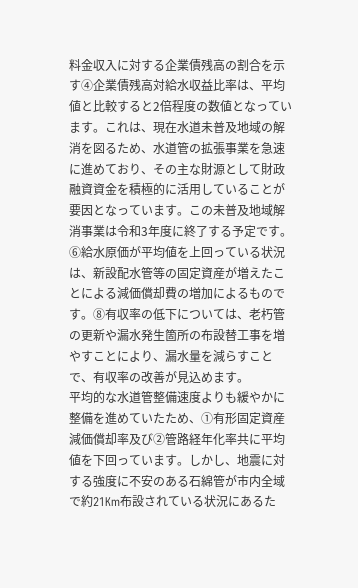料金収入に対する企業債残高の割合を示す④企業債残高対給水収益比率は、平均値と比較すると2倍程度の数値となっています。これは、現在水道未普及地域の解消を図るため、水道管の拡張事業を急速に進めており、その主な財源として財政融資資金を積極的に活用していることが要因となっています。この未普及地域解消事業は令和3年度に終了する予定です。⑥給水原価が平均値を上回っている状況は、新設配水管等の固定資産が増えたことによる減価償却費の増加によるものです。⑧有収率の低下については、老朽管の更新や漏水発生箇所の布設替工事を増やすことにより、漏水量を減らすことで、有収率の改善が見込めます。
平均的な水道管整備速度よりも緩やかに整備を進めていたため、①有形固定資産減価償却率及び②管路経年化率共に平均値を下回っています。しかし、地震に対する強度に不安のある石綿管が市内全域で約21Km布設されている状況にあるた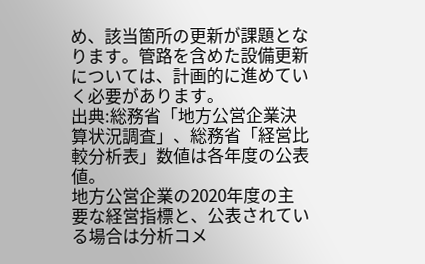め、該当箇所の更新が課題となります。管路を含めた設備更新については、計画的に進めていく必要があります。
出典:総務省「地方公営企業決算状況調査」、総務省「経営比較分析表」数値は各年度の公表値。
地方公営企業の2020年度の主要な経営指標と、公表されている場合は分析コメ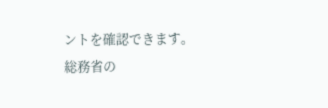ントを確認できます。
総務省の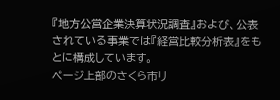『地方公営企業決算状況調査』および、公表されている事業では『経営比較分析表』をもとに構成しています。
ページ上部のさくら市リ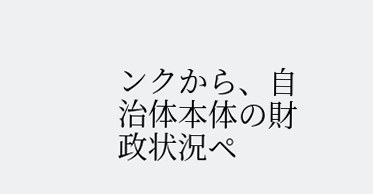ンクから、自治体本体の財政状況ペ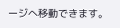ージへ移動できます。